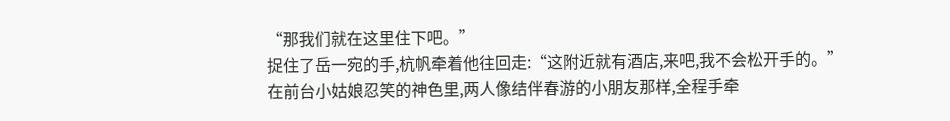“那我们就在这里住下吧。”
捉住了岳一宛的手,杭帆牵着他往回走:“这附近就有酒店,来吧,我不会松开手的。”
在前台小姑娘忍笑的神色里,两人像结伴春游的小朋友那样,全程手牵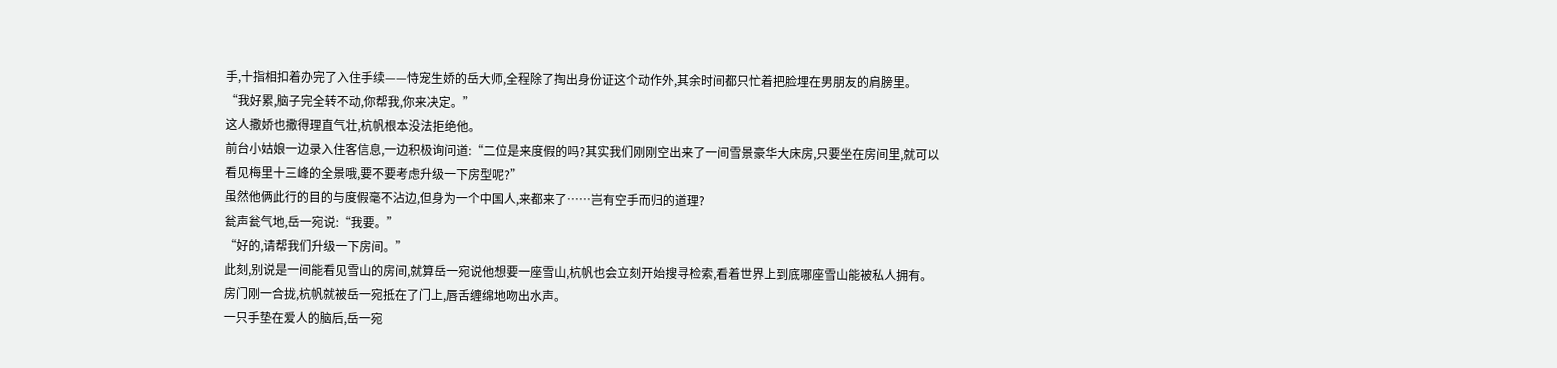手,十指相扣着办完了入住手续——恃宠生娇的岳大师,全程除了掏出身份证这个动作外,其余时间都只忙着把脸埋在男朋友的肩膀里。
“我好累,脑子完全转不动,你帮我,你来决定。”
这人撒娇也撒得理直气壮,杭帆根本没法拒绝他。
前台小姑娘一边录入住客信息,一边积极询问道:“二位是来度假的吗?其实我们刚刚空出来了一间雪景豪华大床房,只要坐在房间里,就可以看见梅里十三峰的全景哦,要不要考虑升级一下房型呢?”
虽然他俩此行的目的与度假毫不沾边,但身为一个中国人,来都来了……岂有空手而归的道理?
瓮声瓮气地,岳一宛说:“我要。”
“好的,请帮我们升级一下房间。”
此刻,别说是一间能看见雪山的房间,就算岳一宛说他想要一座雪山,杭帆也会立刻开始搜寻检索,看着世界上到底哪座雪山能被私人拥有。
房门刚一合拢,杭帆就被岳一宛抵在了门上,唇舌缠绵地吻出水声。
一只手垫在爱人的脑后,岳一宛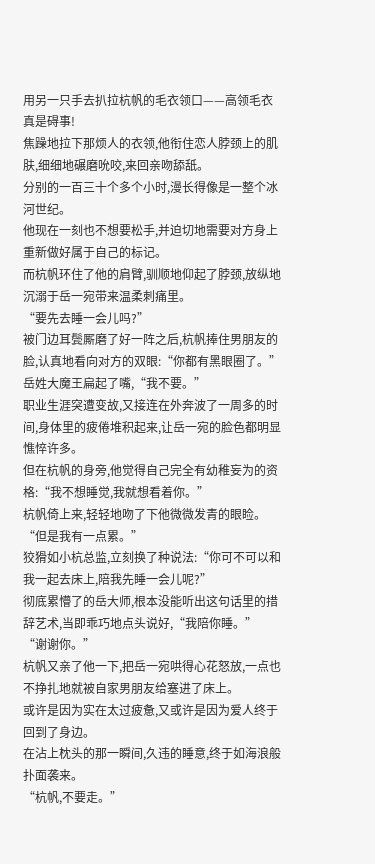用另一只手去扒拉杭帆的毛衣领口——高领毛衣真是碍事!
焦躁地拉下那烦人的衣领,他衔住恋人脖颈上的肌肤,细细地碾磨吮咬,来回亲吻舔舐。
分别的一百三十个多个小时,漫长得像是一整个冰河世纪。
他现在一刻也不想要松手,并迫切地需要对方身上重新做好属于自己的标记。
而杭帆环住了他的肩臂,驯顺地仰起了脖颈,放纵地沉溺于岳一宛带来温柔刺痛里。
“要先去睡一会儿吗?”
被门边耳鬓厮磨了好一阵之后,杭帆捧住男朋友的脸,认真地看向对方的双眼:“你都有黑眼圈了。”
岳姓大魔王扁起了嘴,“我不要。”
职业生涯突遭变故,又接连在外奔波了一周多的时间,身体里的疲倦堆积起来,让岳一宛的脸色都明显憔悴许多。
但在杭帆的身旁,他觉得自己完全有幼稚妄为的资格:“我不想睡觉,我就想看着你。”
杭帆倚上来,轻轻地吻了下他微微发青的眼睑。
“但是我有一点累。”
狡猾如小杭总监,立刻换了种说法:“你可不可以和我一起去床上,陪我先睡一会儿呢?”
彻底累懵了的岳大师,根本没能听出这句话里的措辞艺术,当即乖巧地点头说好,“我陪你睡。”
“谢谢你。”
杭帆又亲了他一下,把岳一宛哄得心花怒放,一点也不挣扎地就被自家男朋友给塞进了床上。
或许是因为实在太过疲惫,又或许是因为爱人终于回到了身边。
在沾上枕头的那一瞬间,久违的睡意,终于如海浪般扑面袭来。
“杭帆,不要走。”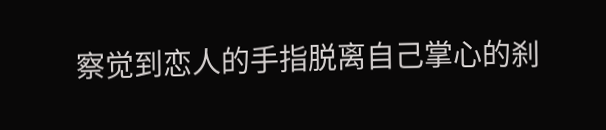察觉到恋人的手指脱离自己掌心的刹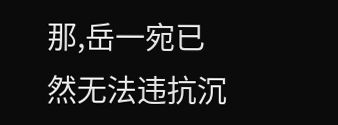那,岳一宛已然无法违抗沉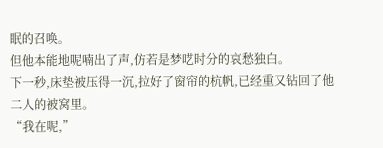眠的召唤。
但他本能地呢喃出了声,仿若是梦呓时分的哀愁独白。
下一秒,床垫被压得一沉,拉好了窗帘的杭帆,已经重又钻回了他二人的被窝里。
“我在呢,”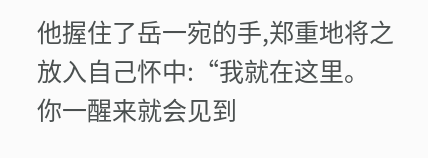他握住了岳一宛的手,郑重地将之放入自己怀中:“我就在这里。
你一醒来就会见到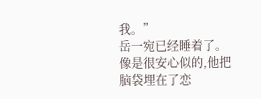我。”
岳一宛已经睡着了。
像是很安心似的,他把脑袋埋在了恋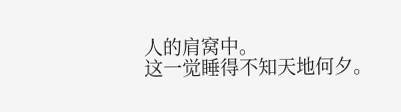人的肩窝中。
这一觉睡得不知天地何夕。